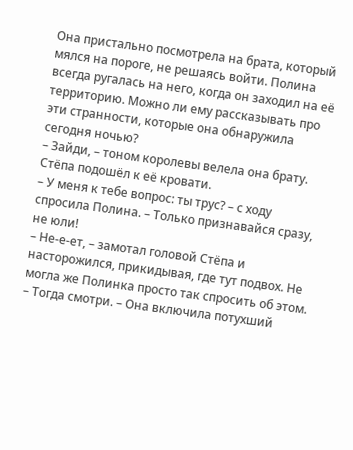Она пристально посмотрела на брата, который мялся на пороге, не решаясь войти. Полина всегда ругалась на него, когда он заходил на её территорию. Можно ли ему рассказывать про эти странности, которые она обнаружила сегодня ночью?
– Зайди, – тоном королевы велела она брату.
Стёпа подошёл к её кровати.
– У меня к тебе вопрос: ты трус? – с ходу спросила Полина. – Только признавайся сразу, не юли!
– Не-е-ет, – замотал головой Стёпа и насторожился, прикидывая, где тут подвох. Не могла же Полинка просто так спросить об этом.
– Тогда смотри. – Она включила потухший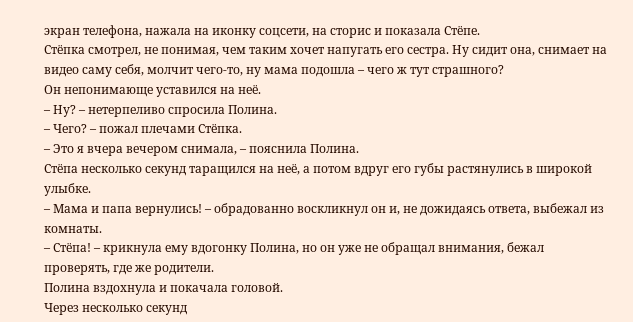экран телефона, нажала на иконку соцсети, на сторис и показала Стёпе.
Стёпка смотрел, не понимая, чем таким хочет напугать его сестра. Ну сидит она, снимает на видео саму себя, молчит чего-то, ну мама подошла – чего ж тут страшного?
Он непонимающе уставился на неё.
– Ну? – нетерпеливо спросила Полина.
– Чего? – пожал плечами Стёпка.
– Это я вчера вечером снимала, – пояснила Полина.
Стёпа несколько секунд таращился на неё, а потом вдруг его губы растянулись в широкой улыбке.
– Мама и папа вернулись! – обрадованно воскликнул он и, не дожидаясь ответа, выбежал из комнаты.
– Стёпа! – крикнула ему вдогонку Полина, но он уже не обращал внимания, бежал проверять, где же родители.
Полина вздохнула и покачала головой.
Через несколько секунд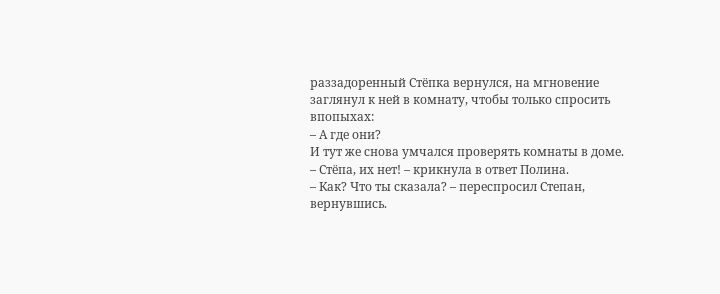раззадоренный Стёпка вернулся, на мгновение заглянул к ней в комнату, чтобы только спросить впопыхах:
– А где они?
И тут же снова умчался проверять комнаты в доме.
– Стёпа, их нет! – крикнула в ответ Полина.
– Как? Что ты сказала? – переспросил Степан, вернувшись.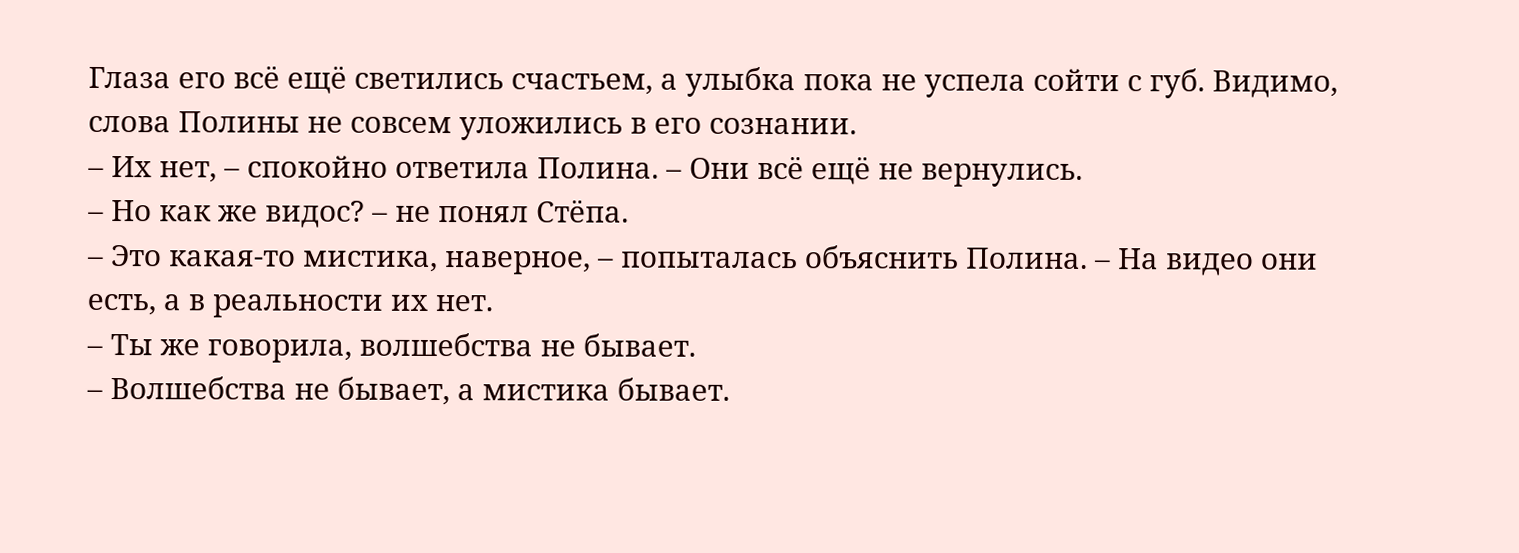Глаза его всё ещё светились счастьем, а улыбка пока не успела сойти с губ. Видимо, слова Полины не совсем уложились в его сознании.
– Их нет, – спокойно ответила Полина. – Они всё ещё не вернулись.
– Но как же видос? – не понял Стёпа.
– Это какая-то мистика, наверное, – попыталась объяснить Полина. – На видео они есть, а в реальности их нет.
– Ты же говорила, волшебства не бывает.
– Волшебства не бывает, а мистика бывает.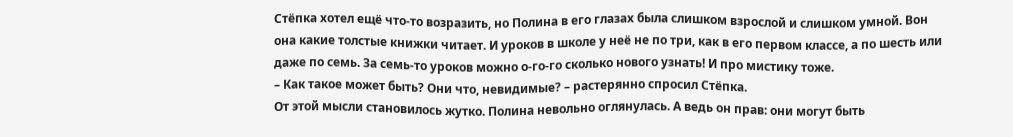Стёпка хотел ещё что-то возразить, но Полина в его глазах была слишком взрослой и слишком умной. Вон она какие толстые книжки читает. И уроков в школе у неё не по три, как в его первом классе, а по шесть или даже по семь. За семь-то уроков можно о-го-го сколько нового узнать! И про мистику тоже.
– Как такое может быть? Они что, невидимые? – растерянно спросил Стёпка.
От этой мысли становилось жутко. Полина невольно оглянулась. А ведь он прав: они могут быть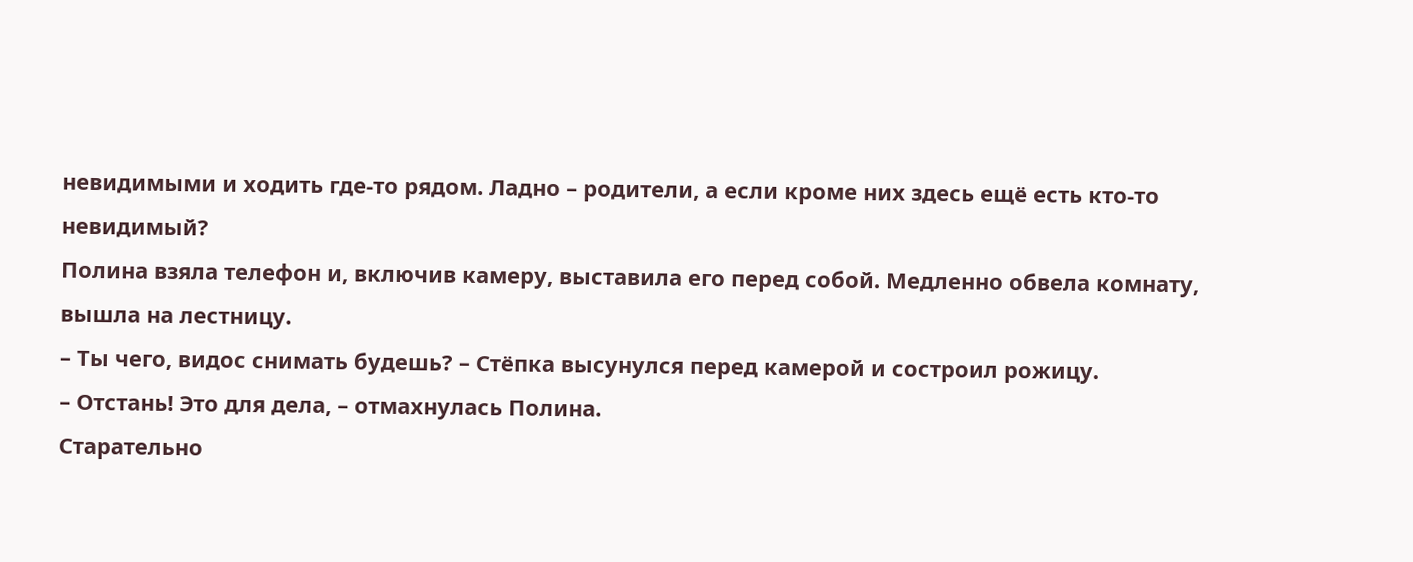невидимыми и ходить где-то рядом. Ладно – родители, а если кроме них здесь ещё есть кто-то невидимый?
Полина взяла телефон и, включив камеру, выставила его перед собой. Медленно обвела комнату, вышла на лестницу.
– Ты чего, видос снимать будешь? – Стёпка высунулся перед камерой и состроил рожицу.
– Отстань! Это для дела, – отмахнулась Полина.
Старательно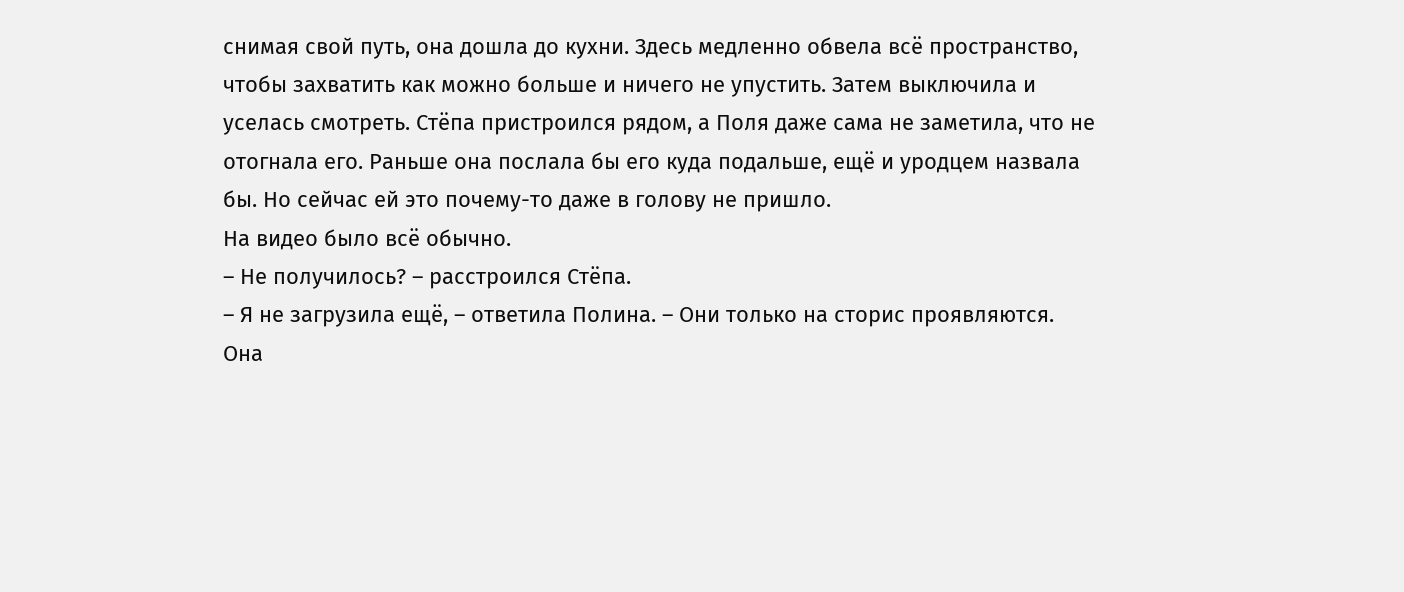снимая свой путь, она дошла до кухни. Здесь медленно обвела всё пространство, чтобы захватить как можно больше и ничего не упустить. Затем выключила и уселась смотреть. Стёпа пристроился рядом, а Поля даже сама не заметила, что не отогнала его. Раньше она послала бы его куда подальше, ещё и уродцем назвала бы. Но сейчас ей это почему-то даже в голову не пришло.
На видео было всё обычно.
– Не получилось? – расстроился Стёпа.
– Я не загрузила ещё, – ответила Полина. – Они только на сторис проявляются.
Она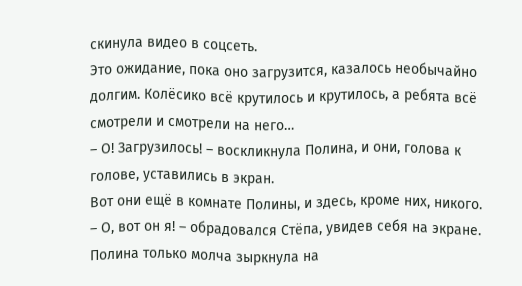скинула видео в соцсеть.
Это ожидание, пока оно загрузится, казалось необычайно долгим. Колёсико всё крутилось и крутилось, а ребята всё смотрели и смотрели на него…
– О! Загрузилось! – воскликнула Полина, и они, голова к голове, уставились в экран.
Вот они ещё в комнате Полины, и здесь, кроме них, никого.
– О, вот он я! – обрадовался Стёпа, увидев себя на экране.
Полина только молча зыркнула на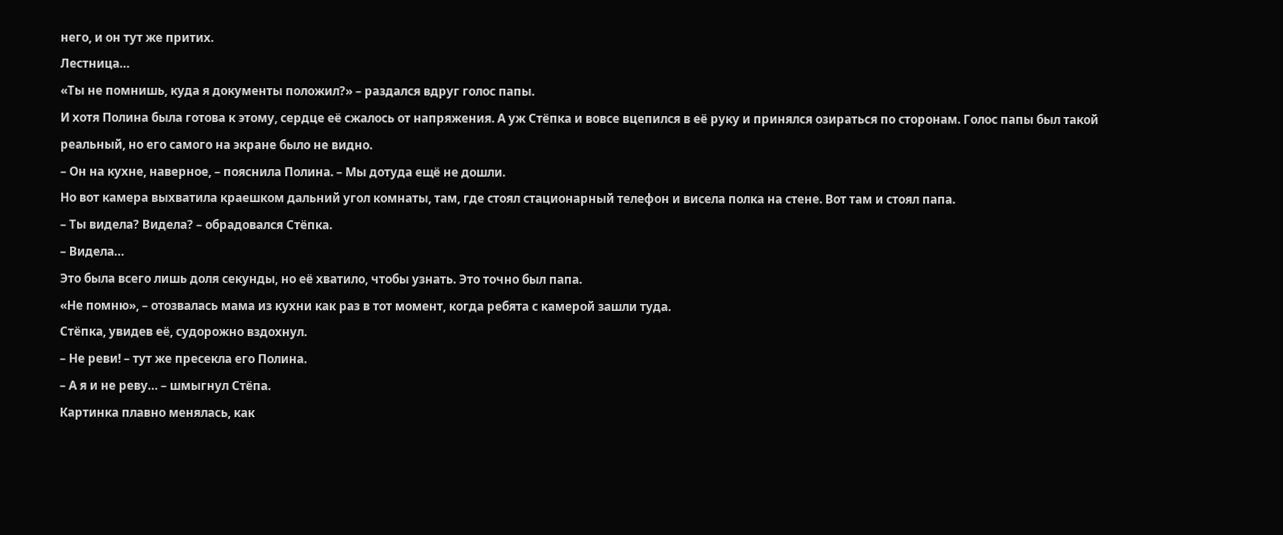него, и он тут же притих.
Лестница…
«Ты не помнишь, куда я документы положил?» – раздался вдруг голос папы.
И хотя Полина была готова к этому, сердце её сжалось от напряжения. А уж Стёпка и вовсе вцепился в её руку и принялся озираться по сторонам. Голос папы был такой реальный, но его самого на экране было не видно.
– Он на кухне, наверное, – пояснила Полина. – Мы дотуда ещё не дошли.
Но вот камера выхватила краешком дальний угол комнаты, там, где стоял стационарный телефон и висела полка на стене. Вот там и стоял папа.
– Ты видела? Видела? – обрадовался Стёпка.
– Видела…
Это была всего лишь доля секунды, но её хватило, чтобы узнать. Это точно был папа.
«Не помню», – отозвалась мама из кухни как раз в тот момент, когда ребята с камерой зашли туда.
Стёпка, увидев её, судорожно вздохнул.
– Не реви! – тут же пресекла его Полина.
– А я и не реву… – шмыгнул Стёпа.
Картинка плавно менялась, как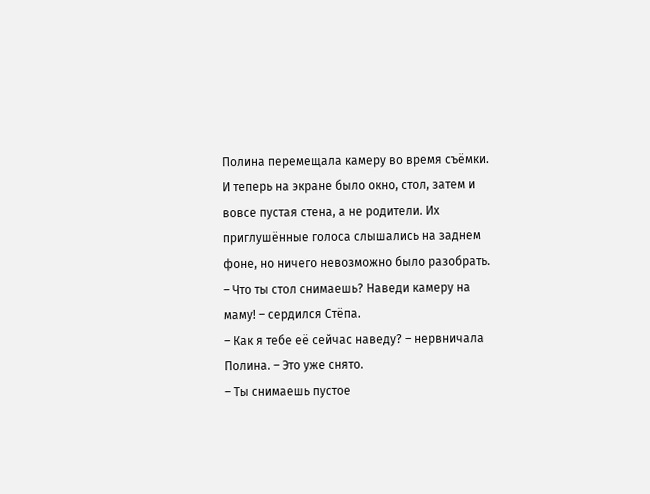Полина перемещала камеру во время съёмки. И теперь на экране было окно, стол, затем и вовсе пустая стена, а не родители. Их приглушённые голоса слышались на заднем фоне, но ничего невозможно было разобрать.
– Что ты стол снимаешь? Наведи камеру на маму! – сердился Стёпа.
– Как я тебе её сейчас наведу? – нервничала Полина. – Это уже снято.
– Ты снимаешь пустое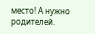место! А нужно родителей.